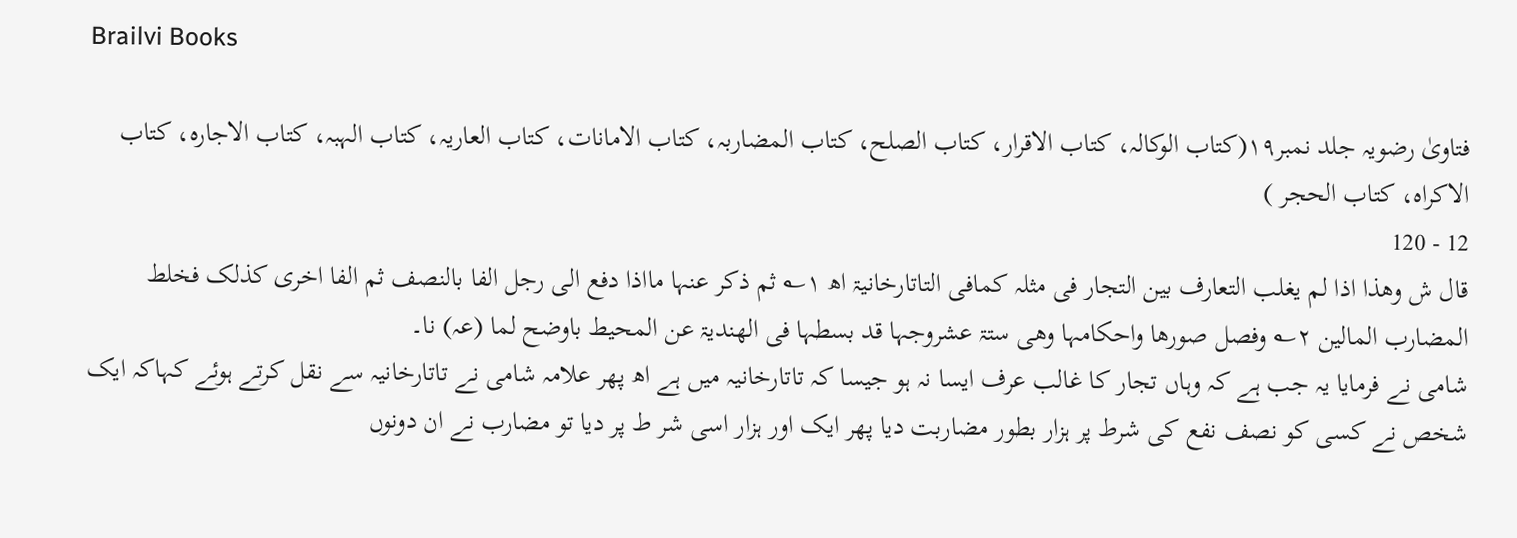Brailvi Books

فتاویٰ رضویہ جلد نمبر۱۹(کتاب الوکالہ، کتاب الاقرار، کتاب الصلح، کتاب المضاربہ، کتاب الامانات، کتاب العاریہ، کتاب الہبہ، کتاب الاجارہ، کتاب الاکراہ، کتاب الحجر )
12 - 120
قال ش وھذا اذا لم یغلب التعارف بین التجار فی مثلہ کمافی التاتارخانیۃ اھ ۱؎ ثم ذکر عنہا مااذا دفع الی رجل الفا بالنصف ثم الفا اخری کذلک فخلط المضارب المالین ۲؎ وفصل صورھا واحکامہا وھی ستۃ عشروجہا قد بسطہا فی الھندیۃ عن المحیط باوضح لما (عہ) نا۔
شامی نے فرمایا یہ جب ہے کہ وہاں تجار کا غالب عرف ایسا نہ ہو جیسا کہ تاتارخانیہ میں ہے اھ پھر علامہ شامی نے تاتارخانیہ سے نقل کرتے ہوئے کہاکہ ایک شخص نے کسی کو نصف نفع کی شرط پر ہزار بطور مضاربت دیا پھر ایک اور ہزار اسی شر ط پر دیا تو مضارب نے ان دونوں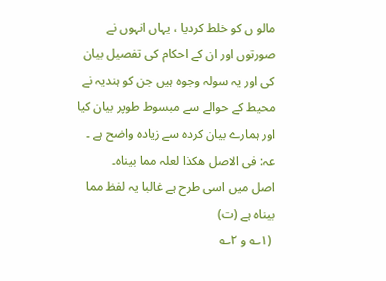مالو ں کو خلط کردیا ، یہاں انہوں نے صورتوں اور ان کے احکام کی تفصیل بیان کی اور یہ سولہ وجوہ ہیں جن کو ہندیہ نے محیط کے حوالے سے مبسوط طوپر بیان کیا اور ہمارے بیان کردہ سے زیادہ واضح ہے ۔
عہ: فی الاصل ھکذا لعلہ مما بیناہ۔
اصل میں اسی طرح ہے غالبا یہ لفظ مما بیناہ ہے (ت)
 (۱؎ و ۲؎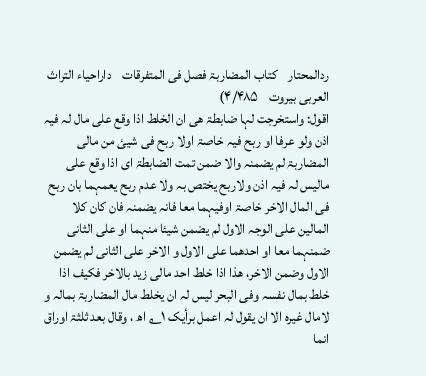ردالمحتار    کتاب المضاربۃ فصل فی المتفرقات    داراحیاء التراث العربی بیروت    ۴/۴۸۵)
اقول: واستخرجت لہا ضابطۃ ھی ان الخلط اذا وقع علی مال لہ فیہ اذن ولو عرفا او ربح فیہ خاصۃ اولا ربح فی شیئ من مالی المضاربۃ لم یضمنہ والا ضمن تمت الضابطۃ ای اذا وقع علی مالیس لہ فیہ اذن ولاربح یختص بہ ولا عدم ربح یعمہما بان ربح فی المال الاخر خاصۃ اوفیہما معا فانہ یضمنہ فان کان کلا المالین علی الوجہ الاول لم یضمن شیئا منہما او علی الثانی ضمنہما معا او احدھما علی الاول و الاخر علی الثانی لم یضمن الاول وضمن الاخر، ھذا اذا خلط احد مالی زید بالاخر فکیف اذا خلط بمال نفسہ وفی البحر لیس لہ ان یخلط مال المضاربۃ بمالہ و لامال غیرہ الا ان یقول لہ اعمل برأیک ۱؎ اھ ، وقال بعد ثلثۃ اوراق انما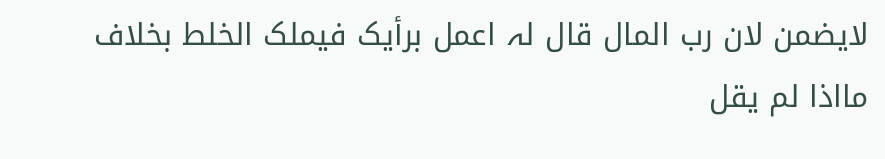لایضمن لان رب المال قال لہ اعمل برأیک فیملک الخلط بخلاف مااذا لم یقل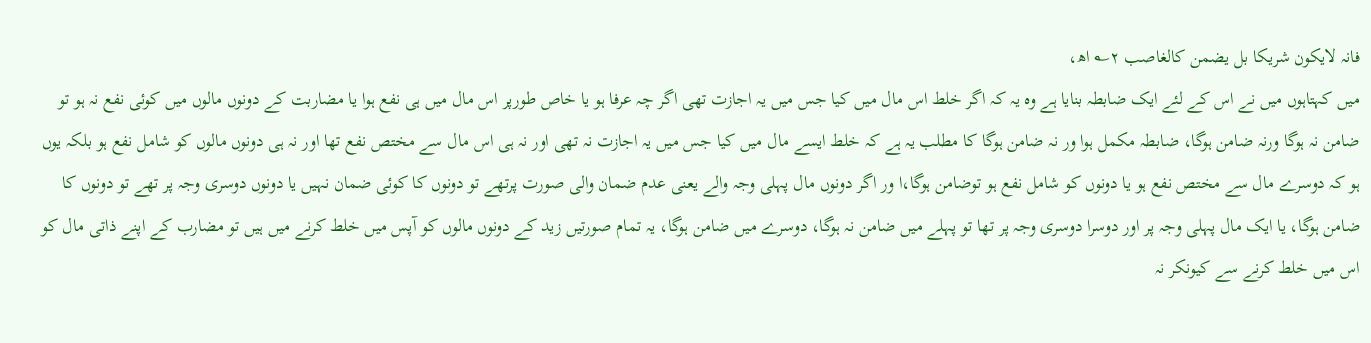فانہ لایکون شریکا بل یضمن کالغاصب ۲؎ اھ،
میں کہتاہوں میں نے اس کے لئے ایک ضابطہ بنایا ہے وہ یہ کہ اگر خلط اس مال میں کیا جس میں یہ اجازت تھی اگر چہ عرفا ہو یا خاص طورپر اس مال میں ہی نفع ہوا یا مضاربت کے دونوں مالوں میں کوئی نفع نہ ہو تو ضامن نہ ہوگا ورنہ ضامن ہوگا، ضابطہ مکمل ہوا ور نہ ضامن ہوگا کا مطلب یہ ہے کہ خلط ایسے مال میں کیا جس میں یہ اجازت نہ تھی اور نہ ہی اس مال سے مختص نفع تھا اور نہ ہی دونوں مالوں کو شامل نفع ہو بلکہ یوں ہو کہ دوسرے مال سے مختص نفع ہو یا دونوں کو شامل نفع ہو توضامن ہوگا،ا ور اگر دونوں مال پہلی وجہ والے یعنی عدم ضمان والی صورت پرتھے تو دونوں کا کوئی ضمان نہیں یا دونوں دوسری وجہ پر تھے تو دونوں کا ضامن ہوگا، یا ایک مال پہلی وجہ پر اور دوسرا دوسری وجہ پر تھا تو پہلے میں ضامن نہ ہوگا، دوسرے میں ضامن ہوگا، یہ تمام صورتیں زید کے دونوں مالوں کو آپس میں خلط کرنے میں ہیں تو مضارب کے اپنے ذاتی مال کو اس میں خلط کرنے سے کیونکر نہ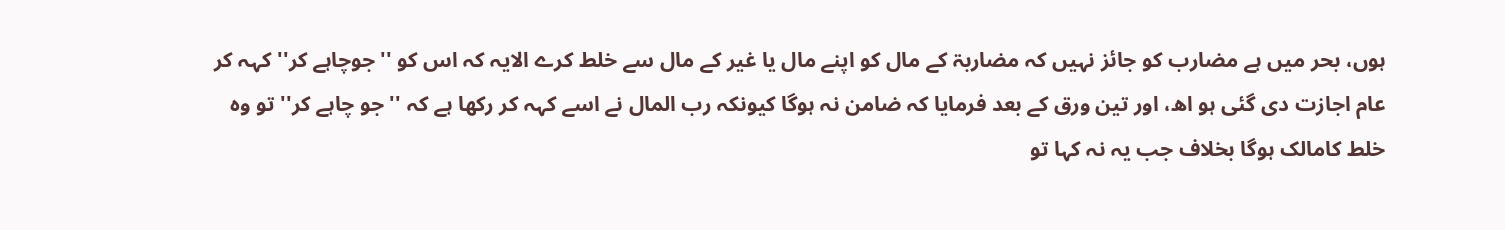ہوں، بحر میں ہے مضارب کو جائز نہیں کہ مضاربۃ کے مال کو اپنے مال یا غیر کے مال سے خلط کرے الایہ کہ اس کو ''جوچاہے کر'' کہہ کر عام اجازت دی گئی ہو اھ، اور تین ورق کے بعد فرمایا کہ ضامن نہ ہوگا کیونکہ رب المال نے اسے کہہ کر رکھا ہے کہ ''جو چاہے کر'' تو وہ خلط کامالک ہوگا بخلاف جب یہ نہ کہا تو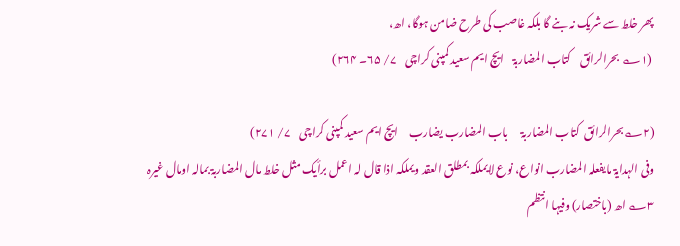پھر خلط سے شریک نہ بنے گا بلکہ غاصب کی طرح ضامن ہوگا، اھ،
 (۱؎ بحرالرائق    کتاب المضاربۃ    ایچ ایم سعید کمپنی کراچی    ۷/ ۶۵۔ ۲۶۴)

(۲؎بحرالرائق  کتاب المضاربۃ      باب المضارب یضارب     ایچ ایم سعید کمپنی کراچی    ۷/ ۲۷۱)
وفی الہدایۃ مایفعلہ المضارب انواع، نوع لایملکہ بمطلق العقد ویملکہ اذا قال لہ اعمل برأیک مثل خلط مال المضاربۃ بمالہ اومال غیرہ ۳؎ اھ (باختصار) وفیہا انتظم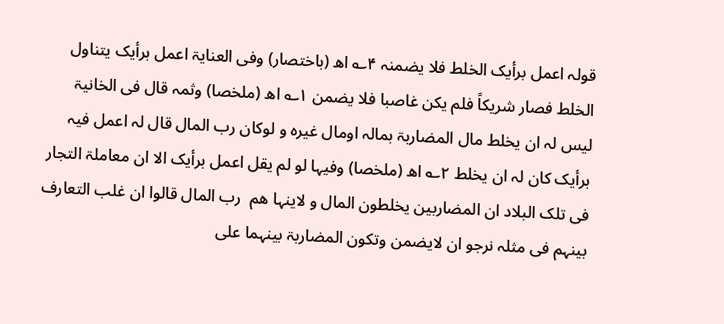قولہ اعمل برأیک الخلط فلا یضمنہ ۴؎ اھ (باختصار) وفی العنایۃ اعمل برأیک یتناول الخلط فصار شریکاً فلم یکن غاصبا فلا یضمن ۱؎ اھ (ملخصا) وثمہ قال فی الخانیۃ لیس لہ ان یخلط مال المضاربۃ بمالہ اومال غیرہ و لوکان رب المال قال لہ اعمل فیہ برأیک کان لہ ان یخلط ۲؎ اھ (ملخصا) وفیہا لو لم یقل اعمل برأیک الا ان معاملۃ التجار فی تلک البلاد ان المضاربین یخلطون المال و لاینہا ھم  رب المال قالوا ان غلب التعارف بینہم فی مثلہ نرجو ان لایضمن وتکون المضاربۃ بینہما علی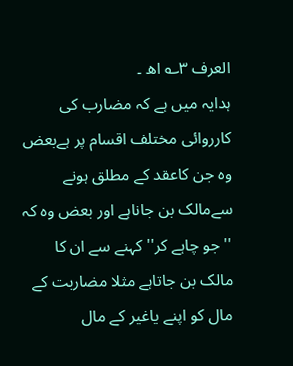العرف ۳؎ اھ ۔
ہدایہ میں ہے کہ مضارب کی کارروائی مختلف اقسام پر ہےبعض وہ جن کاعقد کے مطلق ہونے سےمالک بن جاناہے اور بعض وہ کہ ''جو چاہے کر'' کہنے سے ان کا مالک بن جاتاہے مثلا مضاربت کے مال کو اپنے یاغیر کے مال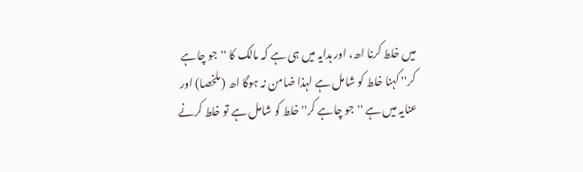میں خلط کرنا اھ، اور ہدایہ میں ہی ہے کہ مالک کا ''جو چاہے کر'' کہنا خلط کو شامل ہے لہذا ضامن نہ ہوگا اھ (ملخصا) اور عنایہ میں ہے ''جو چاہے کر'' خلط کو شامل ہے تو خلط کرنے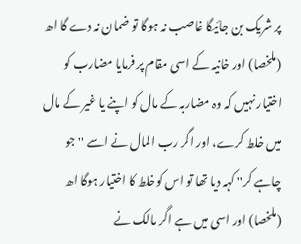پر شریک بن جائیگا غاصب نہ ہوگا تو ضمان نہ دے گا اھ (ملخصا) اور خانیہ کے اسی مقام پر فرمایا مضارب کو اختیار نہیں کہ وہ مضاربہ کے مال کو اپنے یا غیر کے مال میں خلط کرے، اور اگر رب المال نے اسے ''جو چاہے کر'' کہہ دیا تھا تو اس کوخلط کا اختیار ہوگا اھ (ملخصا) اور اسی میں ہے اگر مالک نے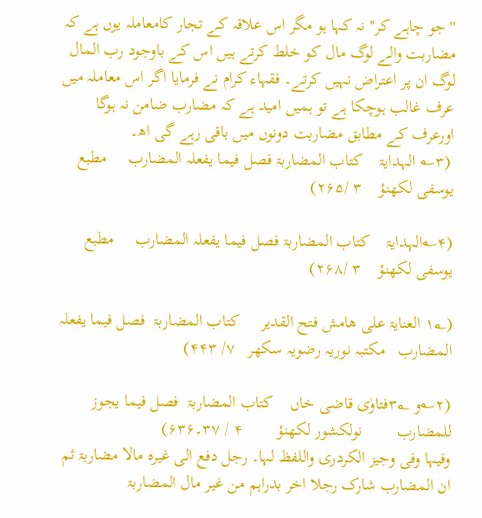''جو چاہے کر'' نہ کہا ہو مگر اس علاقہ کے تجار کامعاملہ یوں ہے کہ مضاربت والے لوگ مال کو خلط کرتے ہیں اس کے باوجود رب المال لوگ ان پر اعتراض نہیں کرتے۔ فقہاء کرام نے فرمایا اگر اس معاملہ میں عرف غالب ہوچکا ہے تو ہمیں امید ہے کہ مضارب ضامن نہ ہوگا اورعرف کے مطابق مضاربت دونوں میں باقی رہے گی اھ۔
 (۳؎ الہدایۃ    کتاب المضاربۃ فصل فیما یفعلہ المضارب     مطبع یوسفی لکھنؤ    ۳ /۲۶۵)

(۴؎الہدایۃ    کتاب المضاربۃ فصل فیما یفعلہ المضارب     مطبع یوسفی لکھنؤ    ۳ /۲۶۸)

(۱؂ العنایۃ علی ھامش فتح القدیر     کتاب المضاربۃ  فصل فیما یفعلہ المضارب   مکتبہ نوریہ رضویہ سکھر   ۷/ ۴۴۳)

(۲؎و ۳؂فتاوٰی قاضی خاں    کتاب المضاربۃ  فصل فیما یجوز للمضارب        نولکشور لکھنؤ        ۴ / ۳۷۔۶۳۶)
وفیہا وفی وجیز الکردری واللفظ لہا۔ رجل دفع الی غیرہ مالا مضاربۃ ثم ان المضارب شارک رجلا اخر بدراہم من غیر مال المضاربۃ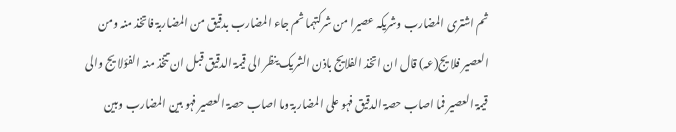ثم اشتری المضارب وشریکہ عصیرا من شرکتہما ثم جاء المضارب بدقیق من المضاربۃ فاتخذ منہ ومن العصیر فلا یج(عہ) قال ان اتخذ الفلایج باذن الشریک ینظر الی قیمۃ الدقیق قبل ان تتخذ منہ الفؤلا یج والی قیمۃ العصیر فما اصاب حصۃ الدقیق فہو علی المضاربۃ وما اصاب حصۃ العصیر فہو بین المضارب وبین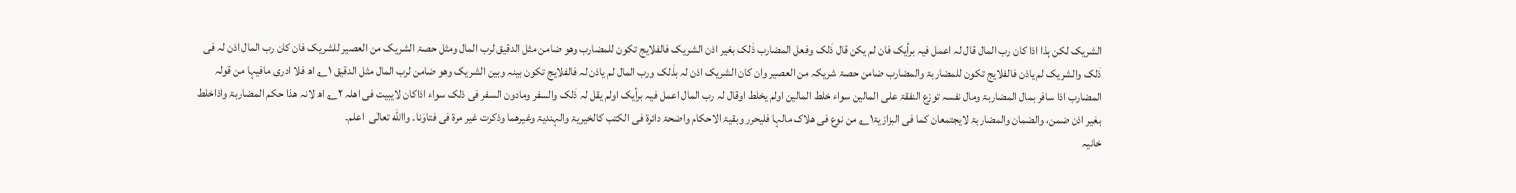الشریک لکن ہذا اذا کان رب المال قال لہ اعمل فیہ برأیک فان لم یکن قال ذٰلک وفعل المضارب ذٰلک بغیر اذن الشریک فالفلایج تکون للمضارب وھو ضامن مثل الدقیق لرب المال ومثل حصۃ الشریک من العصیر للشریک فان کان رب المال اذن لہ فی ذٰلک والشریک لم یاذن فالفلایج تکون للمضاربۃ والمضارب ضامن حصۃ شریکہ من العصیر وان کان الشریک اذن لہ بذٰلک ورب المال لم یاذن لہ فالفلایج تکون بینہ وبین الشریک وھو ضامن لرب المال مثل الدقیق ۱؎ اھ فلا ادری مافیہا من قولہ المضارب اذا سافر بمال المضاربۃ ومال نفسہ توزع النفقۃ علی المالین سواء خلط المالین اولم یخلط اوقال لہ رب المال اعمل فیہ برأیک اولم یقل لہ ذٰلک والسفر ومادون السفر فی ذلک سواء اذاکان لایبیت فی اھلہ ۲؎ اھ لانہ ھذا حکم المضاربۃ واذاخلط بغیر اذن ضمن، والضمان والمضاربۃ لایجتمعان کما فی البزازیۃ۱؎ من نوع فی ھلاک مالہا فلیحرر وبقیۃ الاحکام واضحۃ دائرۃ فی الکتب کالخیریۃ والہندیۃ وغیرھما وذکرت غیر مرۃ فی فتاوٰنا۔ واالله تعالٰی  اعلم۔
خانیہ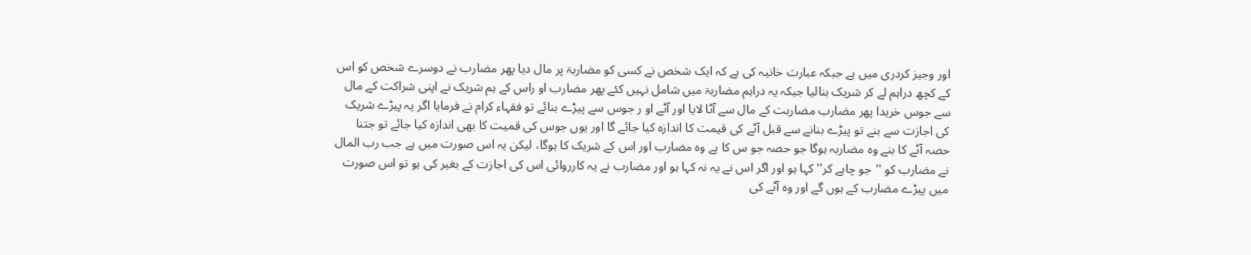اور وجیز کردری میں ہے جبکہ عبارت خانیہ کی ہے کہ ایک شخص نے کسی کو مضاربۃ پر مال دیا پھر مضارب نے دوسرے شخص کو اس کے کچھ دراہم لے کر شریک بنالیا جبکہ یہ دراہم مضاربۃ میں شامل نہیں کئے پھر مضارب او راس کے ہم شریک نے اپنی شراکت کے مال سے جوس خریدا پھر مضارب مضاربت کے مال سے آٹا لایا اور آٹے او ر جوس سے پیڑے بنائے تو فقہاء کرام نے فرمایا اگر یہ پیڑے شریک کی اجازت سے بنے تو پیڑے بنانے سے قبل آٹے کی قیمت کا اندازہ کیا جائے گا اور یوں جوس کی قمیت کا بھی اندازہ کیا جائے تو جتنا حصہ آٹے کا بنے وہ مضاربہ ہوگا جو حصہ جو س کا ہے وہ مضارب اور اس کے شریک کا ہوگا، لیکن یہ اس صورت میں ہے جب رب المال نے مضارب کو ''جو چاہے کر'' کہا ہو اور اگر اس نے یہ نہ کہا ہو اور مضارب نے یہ کارروائی اس کی اجازت کے بغیر کی ہو تو اس صورت میں پیڑے مضارب کے ہوں گے اور وہ آٹے کی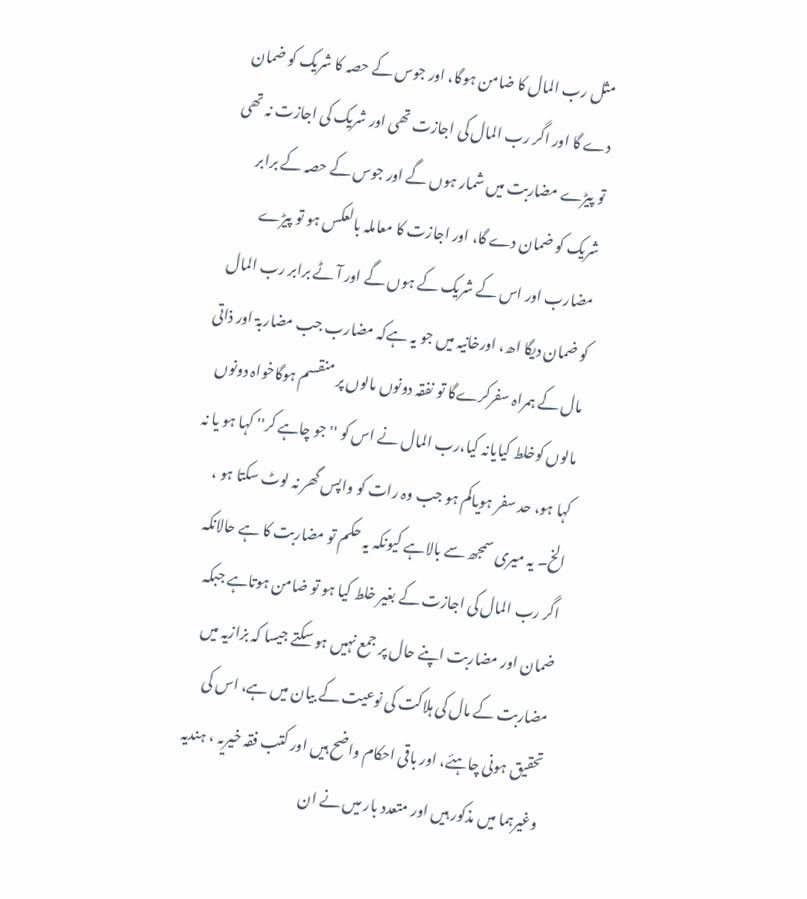مثل رب المال کا ضامن ہوگا، اور جوس کے حصہ کا شریک کو ضمان دے گا اور اگر رب المال کی اجازت تھی اور شریک کی اجازت نہ تھی تو پیڑے مضاربت میں شمار ہوں گے اور جوس کے حصہ کے برابر شریک کو ضمان دے گا، اور اجازت کا معاملہ بالعکس ہو تو پیڑے مضارب اور اس کے شریک کے ہوں گے اور آٹے برابر رب المال کو ضمان دیگا اھ، اورخانیہ میں جو یہ ہےکہ مضارب جب مضاربۃ اور ذاتی مال کے ہمراہ سفرکرےگا تو نفقہ دونوں مالوں پر منقسم ہوگاخواہ دونوں مالوں کوخلط کیایانہ کیا،رب المال نے اس کو '' جو چاہے کر'' کہا ہو یا نہ کہا ہو، حد سفر ہویاکم ہو جب وہ رات کو واپس گھر نہ لوٹ سکتا ہو ، الخ۔ یہ میری سمجھ سے بالاہے کیونکہ یہ حکم تو مضاربت کا ہے حالانکہ اگر رب المال کی اجازت کے بغیر خلط کیا ہو تو ضامن ہوتاہے جبکہ ضمان اور مضاربت اپنے حال پر جمع نہیں ہو سکتے جیسا کہ بزازیہ میں مضاربت کے مال کی ہلاکت کی نوعیت کے بیان میں ہے، اس کی تحقیق ہونی چاہئے، اور باقی احکام واضح ہیں اور کتب فقہ خیریہ ، ہندیہ وغیرہما میں مذکور ہیں اور متعدد بار میں نے ان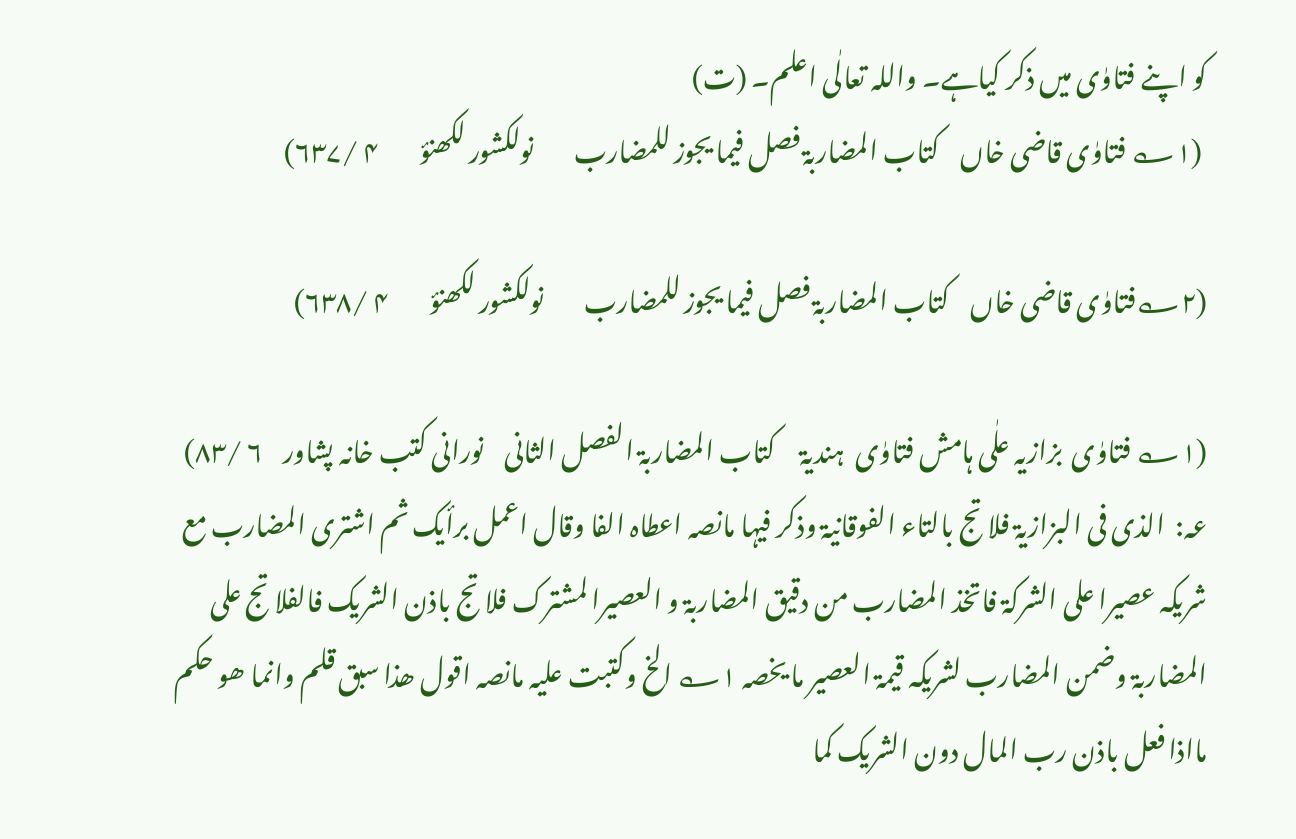کو اپنے فتاوٰی میں ذکر کیاہے۔ واللہ تعالٰی اعلم۔ (ت)
 (۱؎ فتاوٰی قاضی خاں    کتاب المضاربۃ فصل فیما یجوز للمضارب        نولکشور لکھنؤ        ۴ /۶۳۷)

(۲؎فتاوٰی قاضی خاں    کتاب المضاربۃ فصل فیما یجوز للمضارب        نولکشور لکھنؤ        ۴ /۶۳۸)

(۱؎ فتاوٰی  بزازیہ علٰی ہامش فتاوٰی  ہندیۃ     کتاب المضاربۃ الفصل الثانی    نورانی کتب خانہ پشاور    ۶ /۸۳)
عہ:  الذی فی البزازیۃ فلا تج بالتاء الفوقانیۃ وذکر فیہا مانصہ اعطاہ الفا وقال اعمل برأیک ثم اشتری المضارب مع شریکہ عصیرا علی الشرکۃ فاتخذ المضارب من دقیق المضاربۃ و العصیرا لمشترک فلا تج باذن الشریک فالفلا تج علی المضاربۃ وضمن المضارب لشریکہ قیمۃ العصیر ما یخصہ ۱؎ الخ وکتبت علیہ مانصہ اقول ھذا سبق قلم وانما ھو حکم مااذا فعل باذن رب المال دون الشریک کما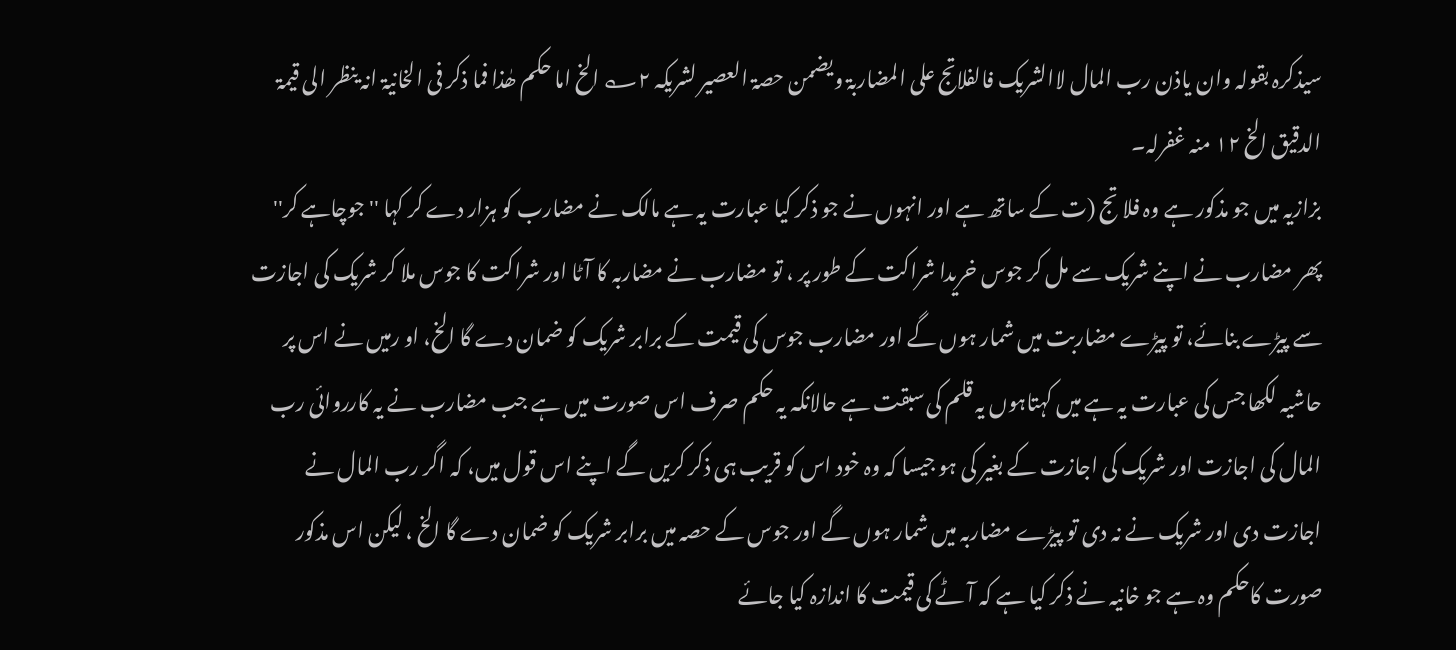سیذکرہ بقولہ وان یاذن رب المال لاالشریک فالفلاتج علی المضاربۃ ویضمن حصۃ العصیر لشریکہ ۲؎ الخ اما حکم ھٰذا فما ذکر فی الخانیۃ انہ ینظر الی قیمۃ الدقیق الخ ۱۲ منہ غفرلہ۔
بزازیہ میں جو مذکور ہے وہ فلا تج (ت کے ساتھ ہے اور انہوں نے جو ذکر کیا عبارت یہ ہے مالک نے مضارب کو ہزار دے کر کہا '' جوچاہے کر'' پھر مضارب نے اپنے شریک سے مل کر جوس خریدا شراکت کے طور پر ، تو مضارب نے مضاربہ کا آٹا اور شراکت کا جوس ملا کر شریک کی اجازت سے پیڑے بنائے، تو پیڑے مضاربت میں شمار ہوں گے اور مضارب جوس کی قیمت کے برابر شریک کو ضمان دے گا الخ، او رمیں نے اس پر حاشیہ لکھا جس کی عبارت یہ ہے میں کہتاہوں یہ قلم کی سبقت ہے حالانکہ یہ حکم صرف اس صورت میں ہے جب مضارب نے یہ کارروائی رب المال کی اجازت اور شریک کی اجازت کے بغیر کی ہو جیسا کہ وہ خود اس کو قریب ہی ذکر کریں گے اپنے اس قول میں، کہ اگر رب المال نے اجازت دی اور شریک نے نہ دی تو پیڑے مضاربہ میں شمار ہوں گے اور جوس کے حصہ میں برابر شریک کو ضمان دے گا الخ ، لیکن اس مذکور صورت کاحکم وہ ہے جو خانیہ نے ذکر کیا ہے کہ آٹے کی قیمت کا اندازہ کیا جائے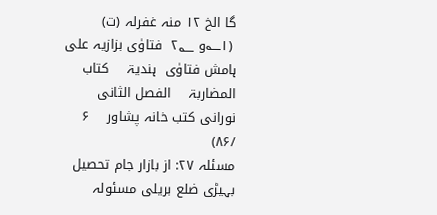گا الخ ۱۲ منہ غفرلہ (ت)
 (۱؎و ۲؂  فتاوٰی بزازیہ علی ہامش فتاوٰی  ہندیۃ    کتاب المضاربۃ    الفصل الثانی    نورانی کتب خانہ پشاور    ۶ /۸۶)
مسئلہ ۲۷: از بازار جام تحصیل بہیڑی ضلع بریلی مسئولہ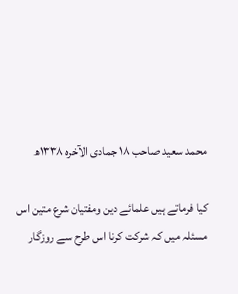محمد سعید صاحب ۱۸ جمادی الآخرہ ۱۳۳۸ھ

کیا فرماتے ہیں علمائے دین ومفتیان شرع متین اس مسئلہ میں کہ شرکت کرنا اس طرح سے روزگار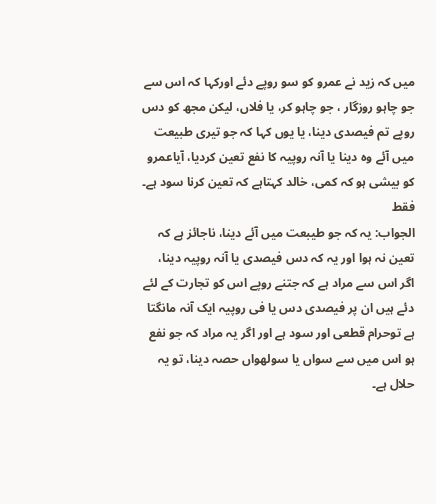میں کہ زید نے عمرو کو سو روپے دئے اورکہا کہ اس سے جو چاہو روزگار ، جو چاہو کر، یا فلاں، لیکن مجھ کو دس روپے تم فیصدی دینا، یا یوں کہا کہ جو تیری طبیعت میں آئے وہ دینا یا آنہ روپیہ کا نفع تعین کردیا، آیاعمرو کو بیشی ہو کہ کمی، خالد کہتاہے کہ تعین کرنا سود ہے۔ فقط
الجواب: یہ کہ جو طیبعت میں آئے دینا، ناجائز ہے کہ تعین نہ ہوا اور یہ کہ دس فیصدی یا آنہ روپیہ دینا، اگر اس سے مراد ہے کہ جتنے روپے اس کو تجارت کے لئے دئے ہیں ان پر فیصدی دس یا فی روپیہ ایک آنہ مانگتا ہے توحرام قطعی اور سود ہے اور اگر یہ مراد کہ جو نفع ہو اس میں سے سواں یا سولھواں حصہ دینا، تو یہ حلال ہے۔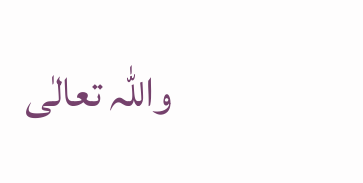واللہ تعالٰی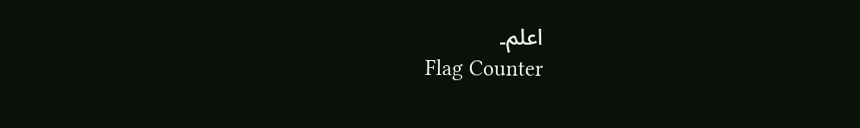اعلم۔
Flag Counter